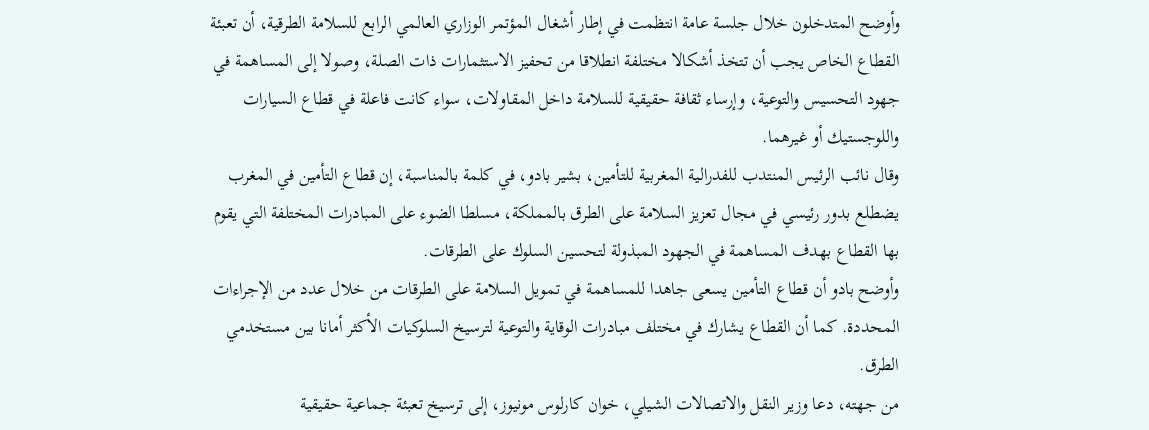وأوضح المتدخلون خلال جلسة عامة انتظمت في إطار أشغال المؤتمر الوزاري العالمي الرابع للسلامة الطرقية، أن تعبئة القطاع الخاص يجب أن تتخذ أشكالا مختلفة انطلاقا من تحفيز الاستثمارات ذات الصلة، وصولا إلى المساهمة في جهود التحسيس والتوعية، وإرساء ثقافة حقيقية للسلامة داخل المقاولات، سواء كانت فاعلة في قطاع السيارات واللوجستيك أو غيرهما.
وقال نائب الرئيس المنتدب للفدرالية المغربية للتأمين، بشير بادو، في كلمة بالمناسبة، إن قطاع التأمين في المغرب يضطلع بدور رئيسي في مجال تعزيز السلامة على الطرق بالمملكة، مسلطا الضوء على المبادرات المختلفة التي يقوم بها القطاع بهدف المساهمة في الجهود المبذولة لتحسين السلوك على الطرقات.
وأوضح بادو أن قطاع التأمين يسعى جاهدا للمساهمة في تمويل السلامة على الطرقات من خلال عدد من الإجراءات المحددة. كما أن القطاع يشارك في مختلف مبادرات الوقاية والتوعية لترسيخ السلوكيات الأكثر أمانا بين مستخدمي الطرق.
من جهته، دعا وزير النقل والاتصالات الشيلي، خوان كارلوس مونيوز، إلى ترسيخ تعبئة جماعية حقيقية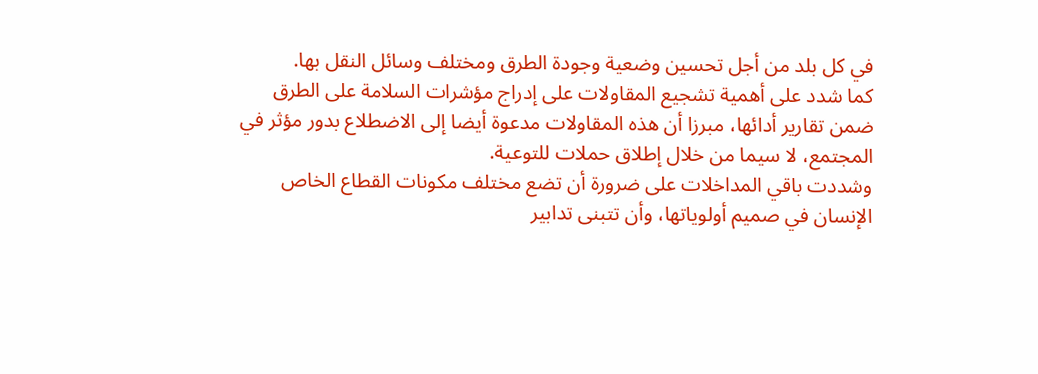في كل بلد من أجل تحسين وضعية وجودة الطرق ومختلف وسائل النقل بها.
كما شدد على أهمية تشجيع المقاولات على إدراج مؤشرات السلامة على الطرق ضمن تقارير أدائها، مبرزا أن هذه المقاولات مدعوة أيضا إلى الاضطلاع بدور مؤثر في المجتمع، لا سيما من خلال إطلاق حملات للتوعية.
وشددت باقي المداخلات على ضرورة أن تضع مختلف مكونات القطاع الخاص الإنسان في صميم أولوياتها، وأن تتبنى تدابير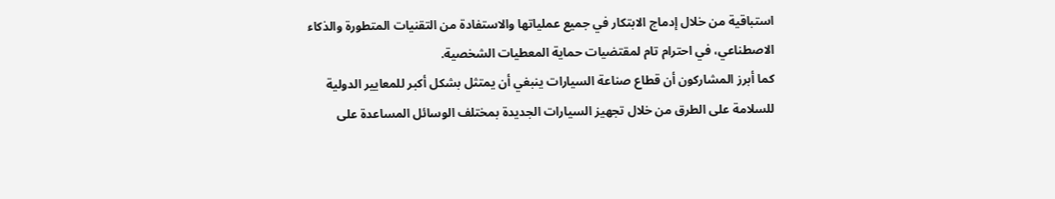استباقية من خلال إدماج الابتكار في جميع عملياتها والاستفادة من التقنيات المتطورة والذكاء الاصطناعي، في احترام تام لمقتضيات حماية المعطيات الشخصية.
كما أبرز المشاركون أن قطاع صناعة السيارات ينبغي أن يمتثل بشكل أكبر للمعايير الدولية للسلامة على الطرق من خلال تجهيز السيارات الجديدة بمختلف الوسائل المساعدة على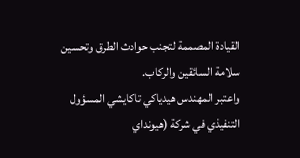القيادة المصممة لتجنب حوادث الطرق وتحسين سلامة السائقين والركاب.
واعتبر المهندس هيدياكي تاكايشي المسؤول التنفيذي في شركة (هيونداي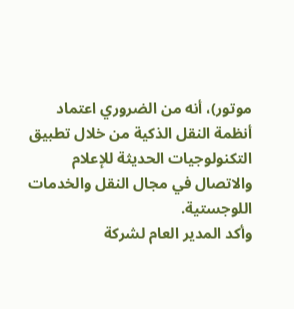موتور)، أنه من الضروري اعتماد أنظمة النقل الذكية من خلال تطبيق التكنولوجيات الحديثة للإعلام والاتصال في مجال النقل والخدمات اللوجستية.
وأكد المدير العام لشركة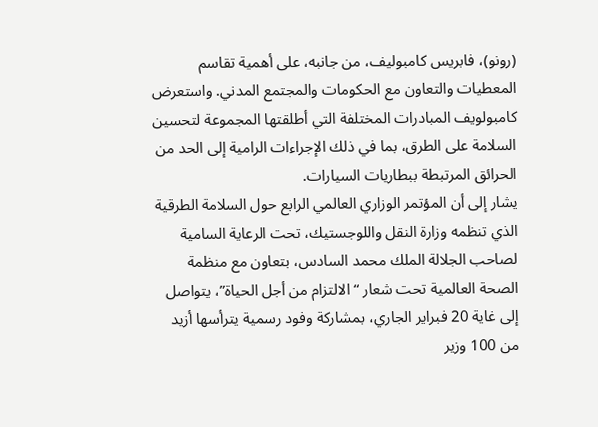(رونو)، فابريس كامبوليف، من جانبه، على أهمية تقاسم المعطيات والتعاون مع الحكومات والمجتمع المدني. واستعرض كامبولويف المبادرات المختلفة التي أطلقتها المجموعة لتحسين السلامة على الطرق، بما في ذلك الإجراءات الرامية إلى الحد من الحرائق المرتبطة ببطاريات السيارات.
يشار إلى أن المؤتمر الوزاري العالمي الرابع حول السلامة الطرقية الذي تنظمه وزارة النقل واللوجستيك، تحت الرعاية السامية لصاحب الجلالة الملك محمد السادس، بتعاون مع منظمة الصحة العالمية تحت شعار “الالتزام من أجل الحياة”، يتواصل إلى غاية 20 فبراير الجاري، بمشاركة وفود رسمية يترأسها أزيد من 100 وزير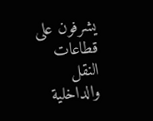يشرفون على قطاعات النقل والداخلية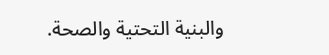والبنية التحتية والصحة.